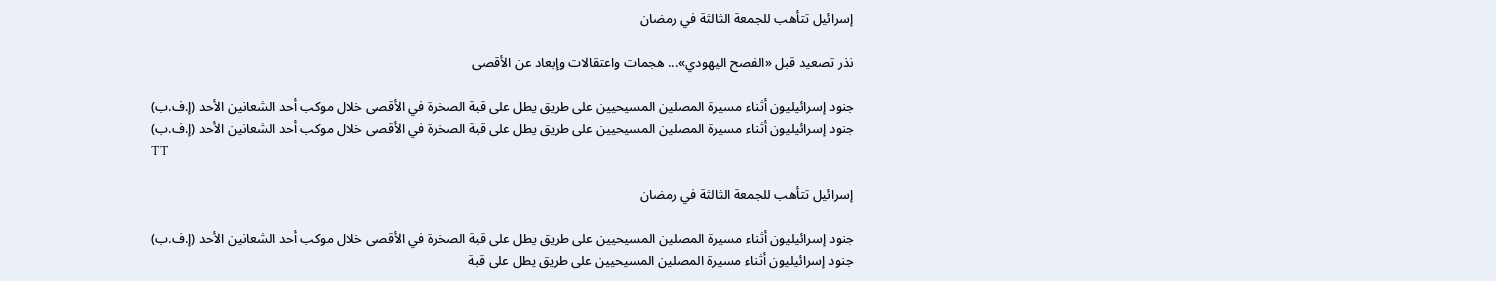إسرائيل تتأهب للجمعة الثالثة في رمضان

نذر تصعيد قبل «الفصح اليهودي»... هجمات واعتقالات وإبعاد عن الأقصى

جنود إسرائيليون أثناء مسيرة المصلين المسيحيين على طريق يطل على قبة الصخرة في الأقصى خلال موكب أحد الشعانين الأحد (إ.ف.ب)
جنود إسرائيليون أثناء مسيرة المصلين المسيحيين على طريق يطل على قبة الصخرة في الأقصى خلال موكب أحد الشعانين الأحد (إ.ف.ب)
TT

إسرائيل تتأهب للجمعة الثالثة في رمضان

جنود إسرائيليون أثناء مسيرة المصلين المسيحيين على طريق يطل على قبة الصخرة في الأقصى خلال موكب أحد الشعانين الأحد (إ.ف.ب)
جنود إسرائيليون أثناء مسيرة المصلين المسيحيين على طريق يطل على قبة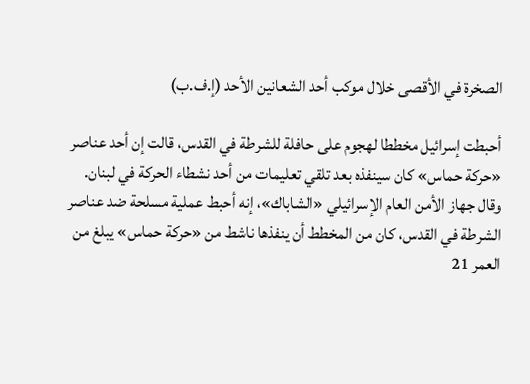الصخرة في الأقصى خلال موكب أحد الشعانين الأحد (إ.ف.ب)

أحبطت إسرائيل مخططا لهجوم على حافلة للشرطة في القدس، قالت إن أحد عناصر «حركة حماس» كان سينفذه بعد تلقي تعليمات من أحد نشطاء الحركة في لبنان.
وقال جهاز الأمن العام الإسرائيلي «الشاباك»، إنه أحبط عملية مسلحة ضد عناصر الشرطة في القدس، كان من المخطط أن ينفذها ناشط من «حركة حماس» يبلغ من العمر 21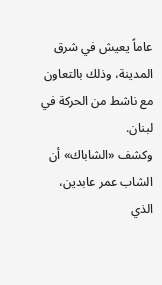عاماً يعيش في شرق المدينة، وذلك بالتعاون مع ناشط من الحركة في لبنان.
وكشف «الشاباك» أن الشاب عمر عابدين، الذي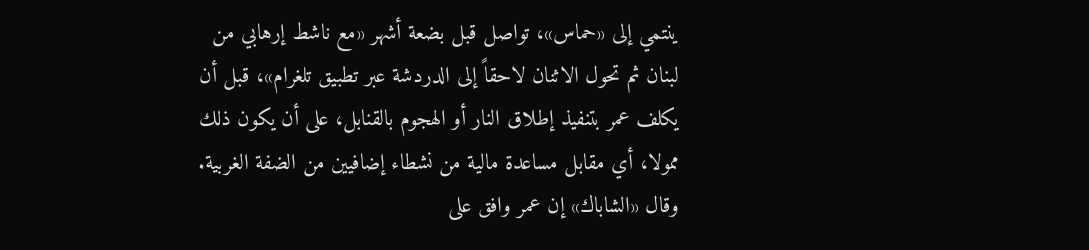ينتمي إلى «حماس»، تواصل قبل بضعة أشهر «مع ناشط إرهابي من لبنان ثم تحول الاثنان لاحقاً إلى الدردشة عبر تطبيق تلغرام»، قبل أن يكلف عمر بتنفيذ إطلاق النار أو الهجوم بالقنابل، على أن يكون ذلك ممولا، أي مقابل مساعدة مالية من نشطاء إضافيين من الضفة الغربية.
وقال «الشاباك» إن عمر وافق على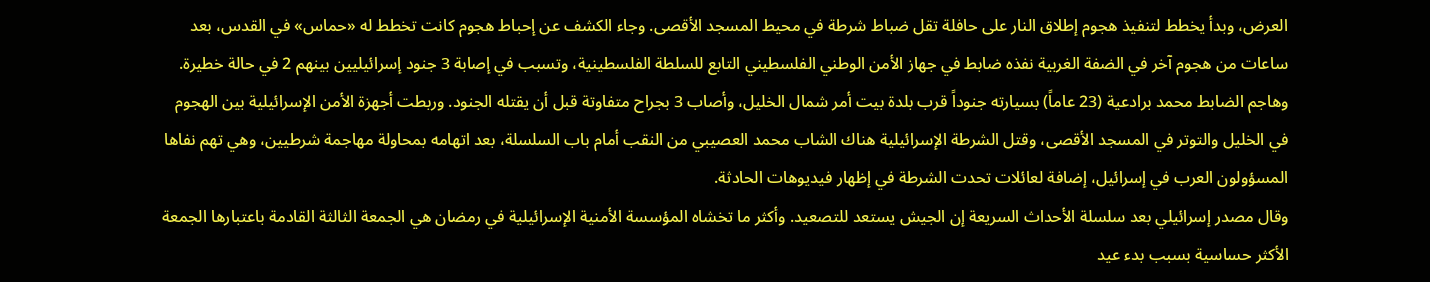العرض، وبدأ يخطط لتنفيذ هجوم إطلاق النار على حافلة تقل ضباط شرطة في محيط المسجد الأقصى. وجاء الكشف عن إحباط هجوم كانت تخطط له «حماس» في القدس، بعد ساعات من هجوم آخر في الضفة الغربية نفذه ضابط في جهاز الأمن الوطني الفلسطيني التابع للسلطة الفلسطينية، وتسبب في إصابة 3 جنود إسرائيليين بينهم 2 في حالة خطيرة.
وهاجم الضابط محمد برادعية (23 عاماً) بسيارته جنوداً قرب بلدة بيت أمر شمال الخليل، وأصاب 3 بجراح متفاوتة قبل أن يقتله الجنود. وربطت أجهزة الأمن الإسرائيلية بين الهجوم في الخليل والتوتر في المسجد الأقصى، وقتل الشرطة الإسرائيلية هناك الشاب محمد العصيبي من النقب أمام باب السلسلة، بعد اتهامه بمحاولة مهاجمة شرطيين، وهي تهم نفاها المسؤولون العرب في إسرائيل، إضافة لعائلات تحدت الشرطة في إظهار فيديوهات الحادثة.
وقال مصدر إسرائيلي بعد سلسلة الأحداث السريعة إن الجيش يستعد للتصعيد. وأكثر ما تخشاه المؤسسة الأمنية الإسرائيلية في رمضان هي الجمعة الثالثة القادمة باعتبارها الجمعة الأكثر حساسية بسبب بدء عيد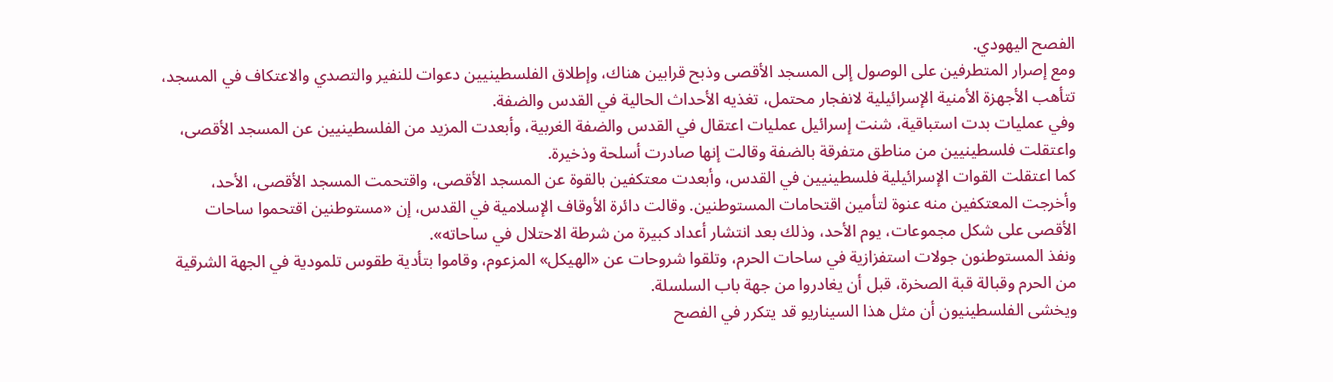الفصح اليهودي.
ومع إصرار المتطرفين على الوصول إلى المسجد الأقصى وذبح قرابين هناك، وإطلاق الفلسطينيين دعوات للنفير والتصدي والاعتكاف في المسجد، تتأهب الأجهزة الأمنية الإسرائيلية لانفجار محتمل، تغذيه الأحداث الحالية في القدس والضفة.
وفي عمليات بدت استباقية، شنت إسرائيل عمليات اعتقال في القدس والضفة الغربية، وأبعدت المزيد من الفلسطينيين عن المسجد الأقصى، واعتقلت فلسطينيين من مناطق متفرقة بالضفة وقالت إنها صادرت أسلحة وذخيرة.
كما اعتقلت القوات الإسرائيلية فلسطينيين في القدس، وأبعدت معتكفين بالقوة عن المسجد الأقصى، واقتحمت المسجد الأقصى، الأحد، وأخرجت المعتكفين منه عنوة لتأمين اقتحامات المستوطنين. وقالت دائرة الأوقاف الإسلامية في القدس، إن «مستوطنين اقتحموا ساحات الأقصى على شكل مجموعات، يوم الأحد، وذلك بعد انتشار أعداد كبيرة من شرطة الاحتلال في ساحاته».
ونفذ المستوطنون جولات استفزازية في ساحات الحرم، وتلقوا شروحات عن «الهيكل» المزعوم، وقاموا بتأدية طقوس تلمودية في الجهة الشرقية من الحرم وقبالة قبة الصخرة، قبل أن يغادروا من جهة باب السلسلة.
ويخشى الفلسطينيون أن مثل هذا السيناريو قد يتكرر في الفصح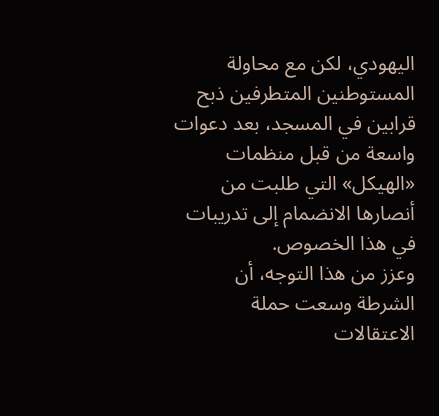اليهودي، لكن مع محاولة المستوطنين المتطرفين ذبح قرابين في المسجد، بعد دعوات واسعة من قبل منظمات «الهيكل» التي طلبت من أنصارها الانضمام إلى تدريبات في هذا الخصوص.
وعزز من هذا التوجه، أن الشرطة وسعت حملة الاعتقالات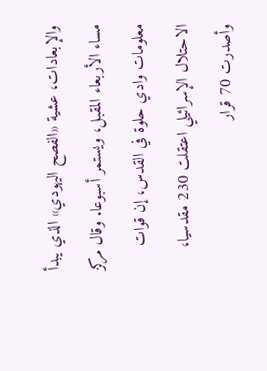والإبعادات، عشية «الفصح اليهودي» الذي يبدأ مساء الأربعاء المقبل، ويستمر أسبوعا. وقال مركز معلومات وادي حلوة في القدس، إن قوات الاحتلال الإسرائيلي اعتقلت 230 مقدسيا، وأصدرت 70 قرار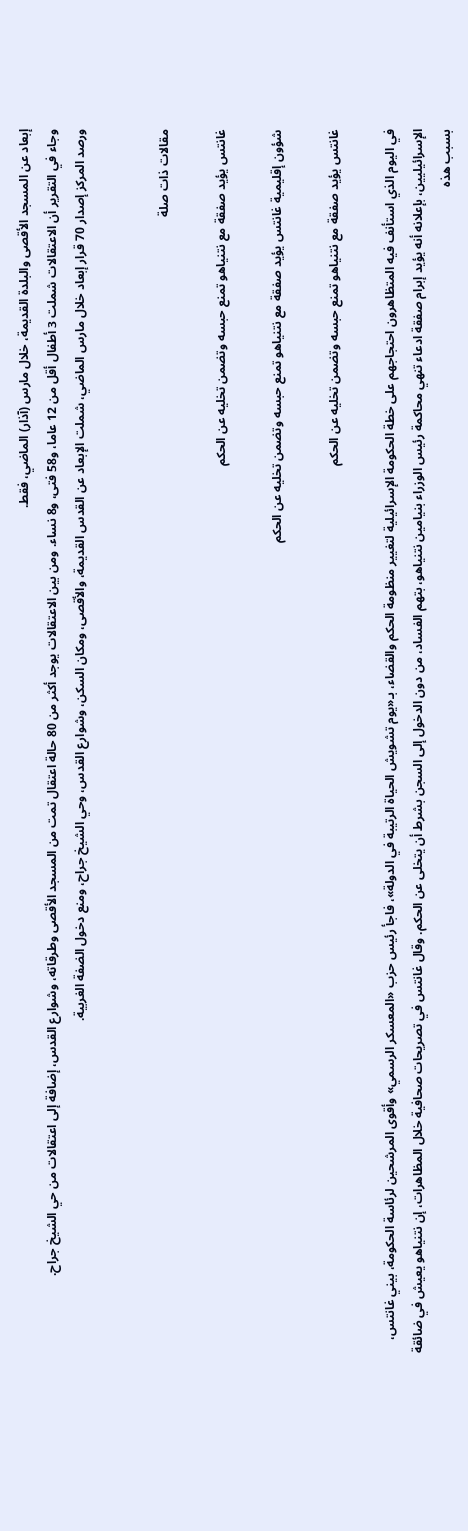إبعاد عن المسجد الأقصى والبلدة القديمة، خلال مارس (آذار) الماضي، فقط.
وجاء في التقرير أن الاعتقالات شملت 3 أطفال أقل من 12 عاما، و58 فتى، و8 نساء. ومن بين الاعتقالات يوجد أكثر من 80 حالة اعتقال تمت من المسجد الأقصى وطرقاته، وشوارع القدس، إضافة إلى اعتقالات من حي الشيخ جراح.
ورصد المركز إصدار 70 قرار إبعاد خلال مارس الماضي، شملت الإبعاد عن القدس القديمة، والأقصى، ومكان السكن، وشوارع القدس، وحي الشيخ جراح، ومنع دخول الضفة الغربية.


مقالات ذات صلة

غانتس يؤيد صفقة مع نتنياهو تمنع حبسه وتضمن تخليه عن الحكم

شؤون إقليمية غانتس يؤيد صفقة مع نتنياهو تمنع حبسه وتضمن تخليه عن الحكم

غانتس يؤيد صفقة مع نتنياهو تمنع حبسه وتضمن تخليه عن الحكم

في اليوم الذي استأنف فيه المتظاهرون احتجاجهم على خطة الحكومة الإسرائيلية لتغيير منظومة الحكم والقضاء، بـ«يوم تشويش الحياة الرتيبة في الدولة»، فاجأ رئيس حزب «المعسكر الرسمي» وأقوى المرشحين لرئاسة الحكومة، بيني غانتس، الإسرائيليين، بإعلانه أنه يؤيد إبرام صفقة ادعاء تنهي محاكمة رئيس الوزراء بنيامين نتنياهو، بتهم الفساد، من دون الدخول إلى السجن بشرط أن يتخلى عن الحكم. وقال غانتس في تصريحات صحافية خلال المظاهرات، إن نتنياهو يعيش في ضائقة بسبب هذه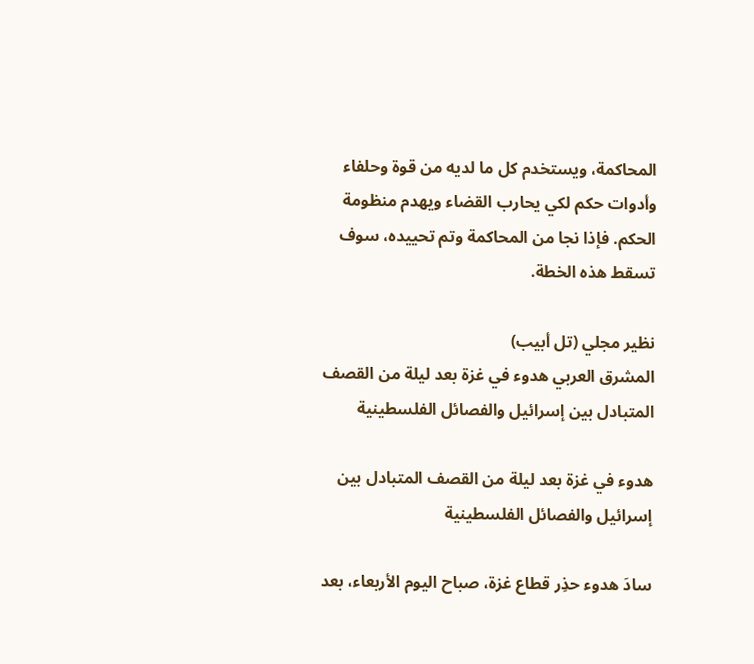المحاكمة، ويستخدم كل ما لديه من قوة وحلفاء وأدوات حكم لكي يحارب القضاء ويهدم منظومة الحكم. فإذا نجا من المحاكمة وتم تحييده، سوف تسقط هذه الخطة.

نظير مجلي (تل أبيب)
المشرق العربي هدوء في غزة بعد ليلة من القصف المتبادل بين إسرائيل والفصائل الفلسطينية

هدوء في غزة بعد ليلة من القصف المتبادل بين إسرائيل والفصائل الفلسطينية

سادَ هدوء حذِر قطاع غزة، صباح اليوم الأربعاء، بعد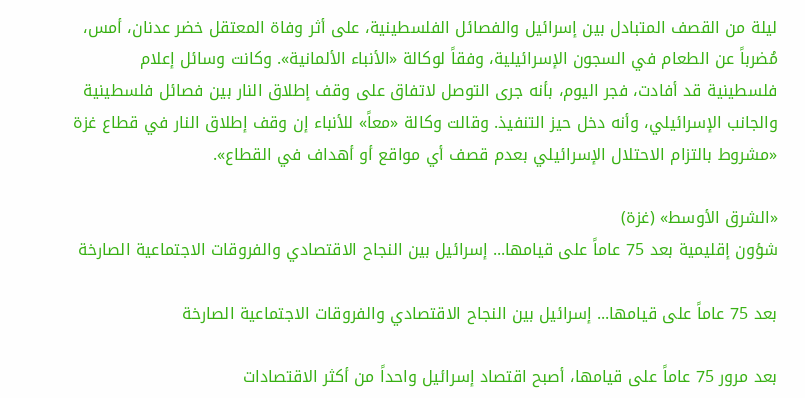ليلة من القصف المتبادل بين إسرائيل والفصائل الفلسطينية، على أثر وفاة المعتقل خضر عدنان، أمس، مُضرباً عن الطعام في السجون الإسرائيلية، وفقاً لوكالة «الأنباء الألمانية». وكانت وسائل إعلام فلسطينية قد أفادت، فجر اليوم، بأنه جرى التوصل لاتفاق على وقف إطلاق النار بين فصائل فلسطينية والجانب الإسرائيلي، وأنه دخل حيز التنفيذ. وقالت وكالة «معاً» للأنباء إن وقف إطلاق النار في قطاع غزة «مشروط بالتزام الاحتلال الإسرائيلي بعدم قصف أي مواقع أو أهداف في القطاع».

«الشرق الأوسط» (غزة)
شؤون إقليمية بعد 75 عاماً على قيامها... إسرائيل بين النجاح الاقتصادي والفروقات الاجتماعية الصارخة

بعد 75 عاماً على قيامها... إسرائيل بين النجاح الاقتصادي والفروقات الاجتماعية الصارخة

بعد مرور 75 عاماً على قيامها، أصبح اقتصاد إسرائيل واحداً من أكثر الاقتصادات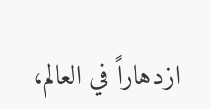ازدهاراً في العالم،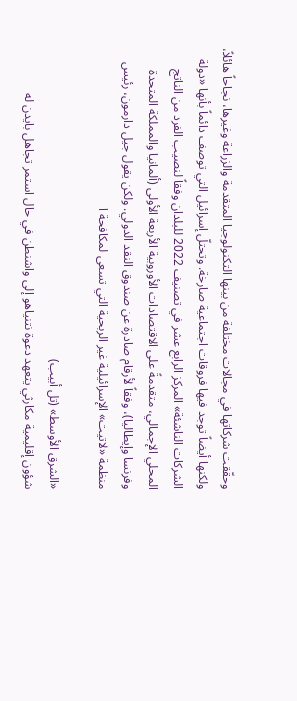وحقّقت شركاتها في مجالات مختلفة من بينها التكنولوجيا المتقدمة والزراعة وغيرها، نجاحاً هائلاً، ولكنها أيضاً توجد فيها فروقات اجتماعية صارخة. وتحتلّ إسرائيل التي توصف دائماً بأنها «دولة الشركات الناشئة» المركز الرابع عشر في تصنيف 2022 للبلدان وفقاً لنصيب الفرد من الناتج المحلي الإجمالي، متقدمةً على الاقتصادات الأوروبية الأربعة الأولى (ألمانيا والمملكة المتحدة وفرنسا وإيطاليا)، وفقاً لأرقام صادرة عن صندوق النقد الدولي. ولكن يقول جيل دارمون، رئيس منظمة «لاتيت» الإسرائيلية غير الربحية التي تسعى لمكافحة ا

«الشرق الأوسط» (تل أبيب)
شؤون إقليمية مكارثي يتعهد دعوة نتنياهو إلى واشنطن في حال استمر تجاهل بايدن له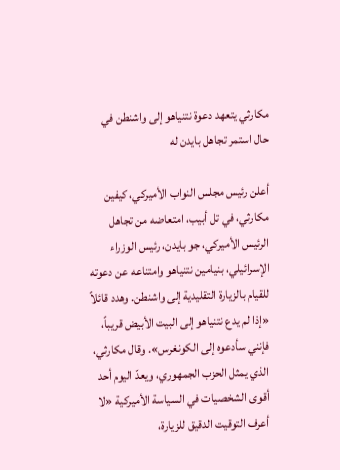مكارثي يتعهد دعوة نتنياهو إلى واشنطن في حال استمر تجاهل بايدن له

أعلن رئيس مجلس النواب الأميركي، كيفين مكارثي، في تل أبيب، امتعاضه من تجاهل الرئيس الأميركي، جو بايدن، رئيس الوزراء الإسرائيلي، بنيامين نتنياهو وامتناعه عن دعوته للقيام بالزيارة التقليدية إلى واشنطن. وهدد قائلاً «إذا لم يدع نتنياهو إلى البيت الأبيض قريباً، فإنني سأدعوه إلى الكونغرس». وقال مكارثي، الذي يمثل الحزب الجمهوري، ويعدّ اليوم أحد أقوى الشخصيات في السياسة الأميركية «لا أعرف التوقيت الدقيق للزيارة،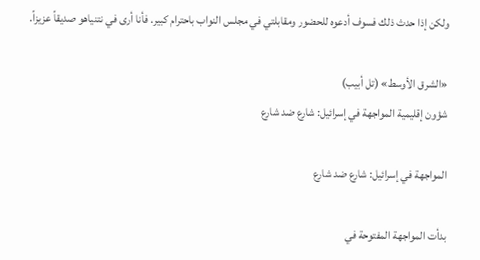ولكن إذا حدث ذلك فسوف أدعوه للحضور ومقابلتي في مجلس النواب باحترام كبير. فأنا أرى في نتنياهو صديقاً عزيزاً.

«الشرق الأوسط» (تل أبيب)
شؤون إقليمية المواجهة في إسرائيل: شارع ضد شارع

المواجهة في إسرائيل: شارع ضد شارع

بدأت المواجهة المفتوحة في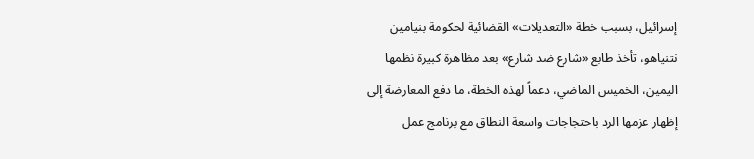إسرائيل، بسبب خطة «التعديلات» القضائية لحكومة بنيامين نتنياهو، تأخذ طابع «شارع ضد شارع» بعد مظاهرة كبيرة نظمها اليمين، الخميس الماضي، دعماً لهذه الخطة، ما دفع المعارضة إلى إظهار عزمها الرد باحتجاجات واسعة النطاق مع برنامج عمل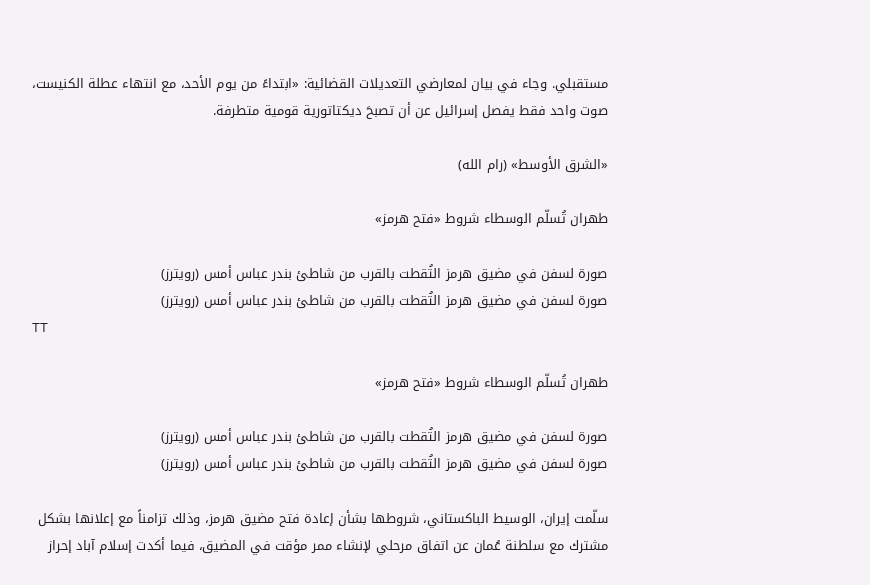مستقبلي. وجاء في بيان لمعارضي التعديلات القضائية: «ابتداءً من يوم الأحد، مع انتهاء عطلة الكنيست، صوت واحد فقط يفصل إسرائيل عن أن تصبحَ ديكتاتورية قومية متطرفة.

«الشرق الأوسط» (رام الله)

طهران تُسلّم الوسطاء شروط «فتح هرمز»

صورة لسفن في مضيق هرمز التُقطت بالقرب من شاطئ بندر عباس أمس (رويترز)
صورة لسفن في مضيق هرمز التُقطت بالقرب من شاطئ بندر عباس أمس (رويترز)
TT

طهران تُسلّم الوسطاء شروط «فتح هرمز»

صورة لسفن في مضيق هرمز التُقطت بالقرب من شاطئ بندر عباس أمس (رويترز)
صورة لسفن في مضيق هرمز التُقطت بالقرب من شاطئ بندر عباس أمس (رويترز)

سلّمت إيران، الوسيط الباكستاني، شروطها بشأن إعادة فتح مضيق هرمز، وذلك تزامناً مع إعلانها بشكل مشترك مع سلطنة عُمان عن اتفاق مرحلي لإنشاء ممر مؤقت في المضيق، فيما أكدت إسلام آباد إحراز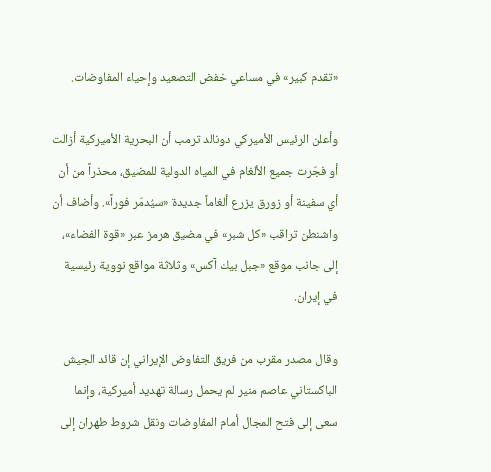«تقدم كبير» في مساعي خفض التصعيد وإحياء المفاوضات.

وأعلن الرئيس الأميركي دونالد ترمب أن البحرية الأميركية أزالت أو فجّرت جميع الألغام في المياه الدولية للمضيق، محذراً من أن أي سفينة أو زورق يزرع ألغاماً جديدة «سيُدمّر فوراً». وأضاف أن واشنطن تراقب «كل شبر» في مضيق هرمز عبر «قوة الفضاء»، إلى جانب موقع «جبل بيك آكس» وثلاثة مواقع نووية رئيسية في إيران.

وقال مصدر مقرب من فريق التفاوض الإيراني إن قائد الجيش الباكستاني عاصم منير لم يحمل رسالة تهديد أميركية، وإنما سعى إلى فتح المجال أمام المفاوضات ونقل شروط طهران إلى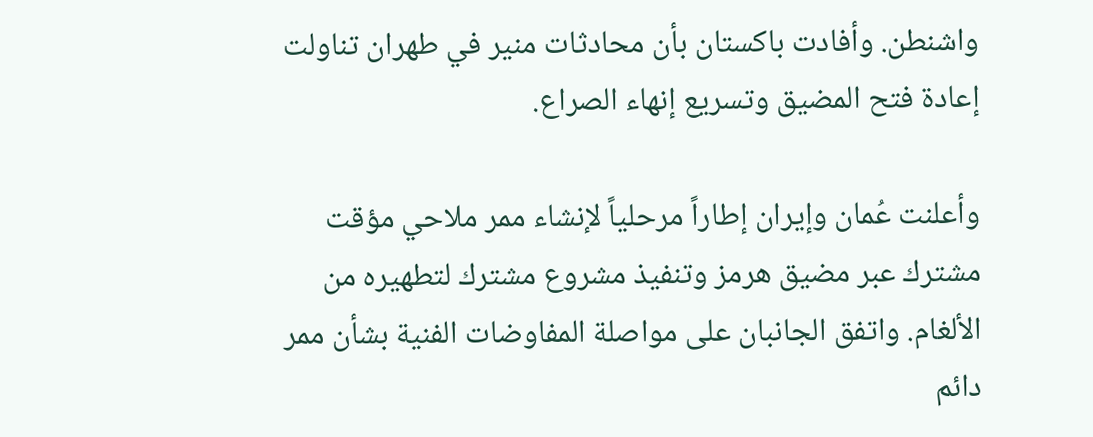واشنطن. وأفادت باكستان بأن محادثات منير في طهران تناولت إعادة فتح المضيق وتسريع إنهاء الصراع.

وأعلنت عُمان وإيران إطاراً مرحلياً لإنشاء ممر ملاحي مؤقت مشترك عبر مضيق هرمز وتنفيذ مشروع مشترك لتطهيره من الألغام. واتفق الجانبان على مواصلة المفاوضات الفنية بشأن ممر دائم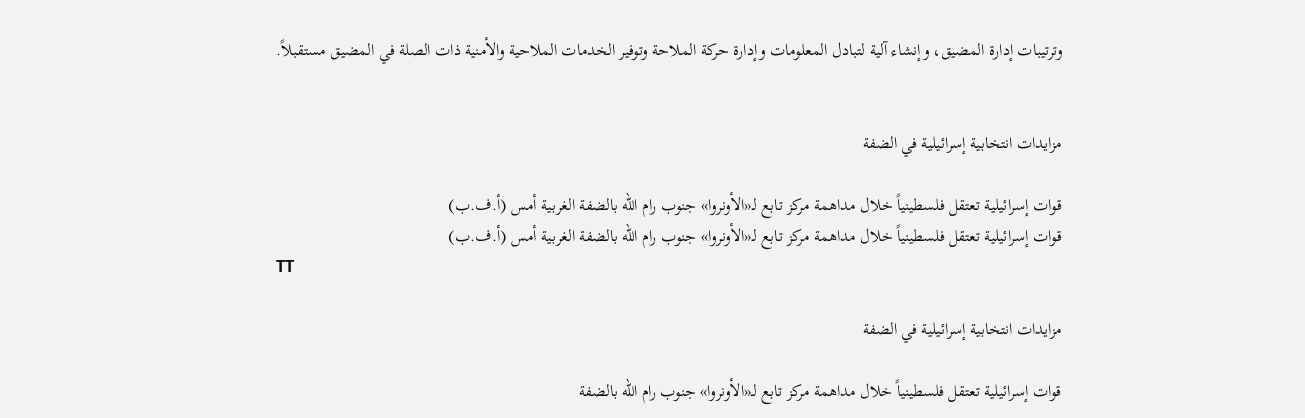وترتيبات إدارة المضيق، وإنشاء آلية لتبادل المعلومات وإدارة حركة الملاحة وتوفير الخدمات الملاحية والأمنية ذات الصلة في المضيق مستقبلاً.


مزايدات انتخابية إسرائيلية في الضفة

قوات إسرائيلية تعتقل فلسطينياً خلال مداهمة مركز تابع لـ«الأونروا» جنوب رام الله بالضفة الغربية أمس (أ.ف.ب)
قوات إسرائيلية تعتقل فلسطينياً خلال مداهمة مركز تابع لـ«الأونروا» جنوب رام الله بالضفة الغربية أمس (أ.ف.ب)
TT

مزايدات انتخابية إسرائيلية في الضفة

قوات إسرائيلية تعتقل فلسطينياً خلال مداهمة مركز تابع لـ«الأونروا» جنوب رام الله بالضفة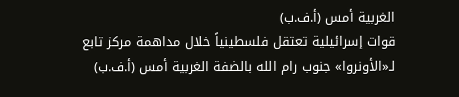الغربية أمس (أ.ف.ب)
قوات إسرائيلية تعتقل فلسطينياً خلال مداهمة مركز تابع لـ«الأونروا» جنوب رام الله بالضفة الغربية أمس (أ.ف.ب)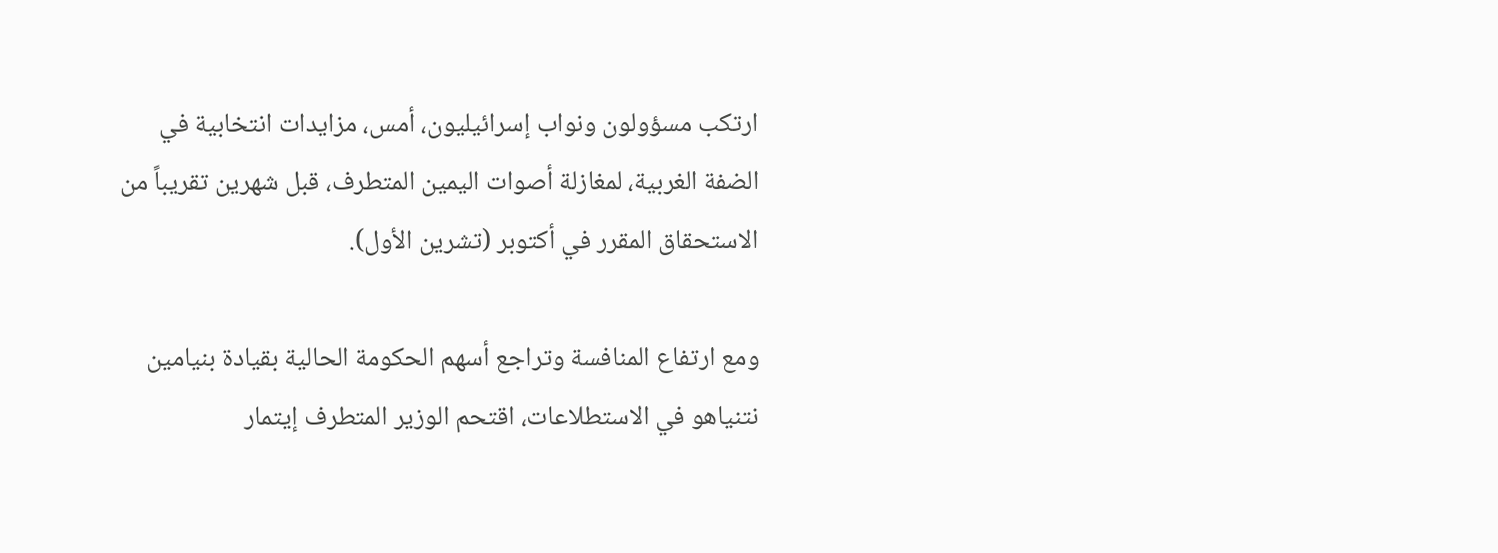ارتكب مسؤولون ونواب إسرائيليون، أمس، مزايدات انتخابية في الضفة الغربية، لمغازلة أصوات اليمين المتطرف، قبل شهرين تقريباً من الاستحقاق المقرر في أكتوبر (تشرين الأول).

ومع ارتفاع المنافسة وتراجع أسهم الحكومة الحالية بقيادة بنيامين نتنياهو في الاستطلاعات، اقتحم الوزير المتطرف إيتمار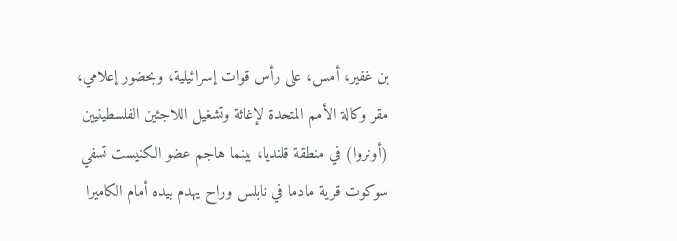بن غفير، أمس، على رأس قوات إسرائيلية، وبحضور إعلامي، مقر وكالة الأمم المتحدة لإغاثة وتشغيل اللاجئين الفلسطينيين (أونروا) في منطقة قلنديا، بينما هاجم عضو الكنيست تسفي سوكوت قرية مادما في نابلس وراح يهدم بيده أمام الكاميرا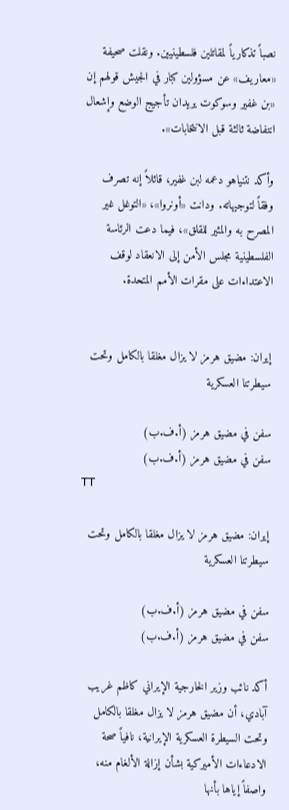نصباً تذكارياً لمقاتلين فلسطينيين. ونقلت صحيفة «معاريف» عن مسؤولين كبار في الجيش قولهم إن «بن غفير وسوكوت يريدان تأجيج الوضع وإشعال انتفاضة ثالثة قبل الانتخابات».

وأكد نتنياهو دعمه لبن غفير، قائلاً إنه تصرف وفقاً لتوجيهاته. ودانت «أونروا»، «التوغل غير المصرح به والمثير للقلق»، فيما دعت الرئاسة الفلسطينية مجلس الأمن إلى الانعقاد لوقف الاعتداءات على مقرات الأمم المتحدة.


إيران: مضيق هرمز لا يزال مغلقا بالكامل وتحت سيطرتنا العسكرية

سفن في مضيق هرمز (أ.ف.ب)
سفن في مضيق هرمز (أ.ف.ب)
TT

إيران: مضيق هرمز لا يزال مغلقا بالكامل وتحت سيطرتنا العسكرية

سفن في مضيق هرمز (أ.ف.ب)
سفن في مضيق هرمز (أ.ف.ب)

أكد نائب وزير الخارجية الإيراني كاظم غريب‌ آبادي، أن مضيق هرمز لا يزال مغلقا بالكامل وتحت السيطرة العسكرية الإيرانية، نافياً صحة الادعاءات الأميركية بشأن إزالة الألغام منه، واصفاً إياها بأنها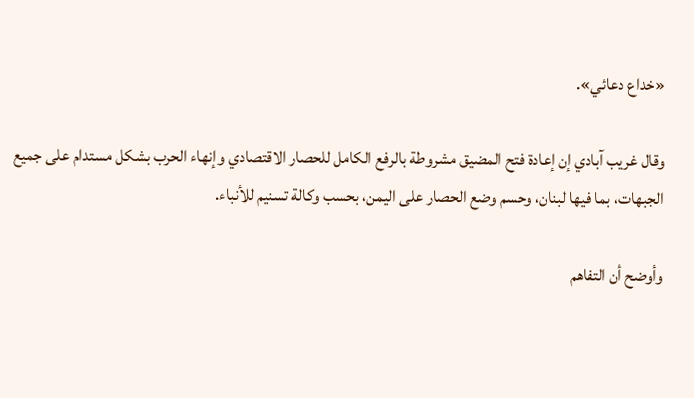«خداع دعائي».

وقال غريب‌ آبادي إن إعادة فتح المضيق مشروطة بالرفع الكامل للحصار الاقتصادي وإنهاء الحرب بشكل مستدام على جميع الجبهات، بما فيها لبنان، وحسم وضع الحصار على اليمن، بحسب وكالة تسنيم للأنباء.

وأوضح أن التفاهم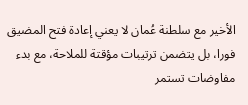الأخير مع سلطنة عُمان لا يعني إعادة فتح المضيق فورا، بل يتضمن ترتيبات مؤقتة للملاحة، مع بدء مفاوضات تستمر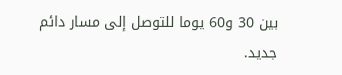بين 30 و60 يوما للتوصل إلى مسار دائم جديد.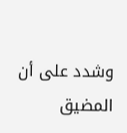وشدد على أن المضيق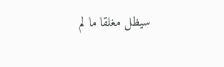سيظل مغلقا ما لم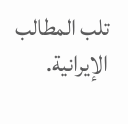تلب المطالب الإيرانية.